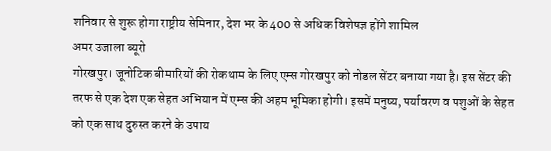शनिवार से शुरू होगा राष्ट्रीय सेमिनार, देश भर के 400 से अधिक विशेषज्ञ होंगे शामिल
अमर उजाला ब्यूरो
गोरखपुर। जूनोटिक बीमारियों की रोकथाम के लिए एम्स गोरखपुर को नोडल सेंटर बनाया गया है। इस सेंटर की तरफ से एक देश एक सेहत अभियान में एम्स की अहम भूमिका होगी। इसमें मनुष्य, पर्यावरण व पशुओं के सेहत को एक साथ दुरुस्त करने के उपाय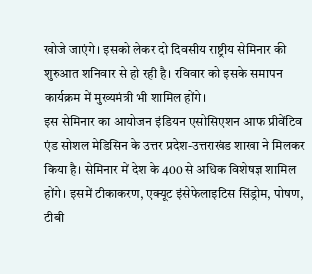खोजे जाएंगे। इसको लेकर दो दिवसीय राष्ट्रीय सेमिनार की शुरुआत शनिवार से हो रही है। रविवार को इसके समापन कार्यक्रम में मुख्यमंत्री भी शामिल होंगे।
इस सेमिनार का आयोजन इंडियन एसोसिएशन आफ प्रीवेंटिव एंड सोशल मेडिसिन के उत्तर प्रदेश-उत्तराखंड शाखा ने मिलकर किया है। सेमिनार में देश के 400 से अधिक विशेषज्ञ शामिल होंगे। इसमें टीकाकरण, एक्यूट इंसेफेलाइटिस सिंड्रोम, पोषण, टीबी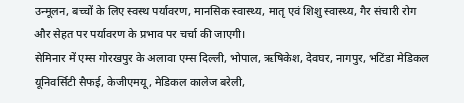उन्मूलन, बच्चों के लिए स्वस्थ पर्यावरण, मानसिक स्वास्थ्य, मातृ एवं शिशु स्वास्थ्य, गैर संचारी रोग और सेहत पर पर्यावरण के प्रभाव पर चर्चा की जाएगी।
सेमिनार में एम्स गोरखपुर के अलावा एम्स दिल्ली, भोपाल, ऋषिकेश, देवघर, नागपुर, भटिंडा मेडिकल यूनिवर्सिटी सैफई, केजीएमयू, मेडिकल कालेज बरेली,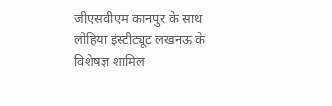जीएसवीएम कानपुर के साथ लोहिया इंस्टीट्यूट लखनऊ के विशेषज्ञ शामिल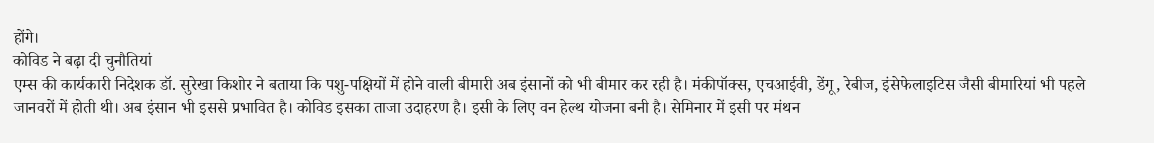होंगे।
कोविड ने बढ़ा दी चुनौतियां
एम्स की कार्यकारी निदेशक डॉ. सुरेखा किशोर ने बताया कि पशु-पक्षियों में होने वाली बीमारी अब इंसानों को भी बीमार कर रही है। मंकीपॉक्स, एचआईवी, डेंगू, रेबीज, इंसेफेलाइटिस जैसी बीमारियां भी पहले जानवरों में होती थी। अब इंसान भी इससे प्रभावित है। कोविड इसका ताजा उदाहरण है। इसी के लिए वन हेल्थ योजना बनी है। सेमिनार में इसी पर मंथन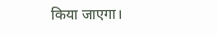किया जाएगा।